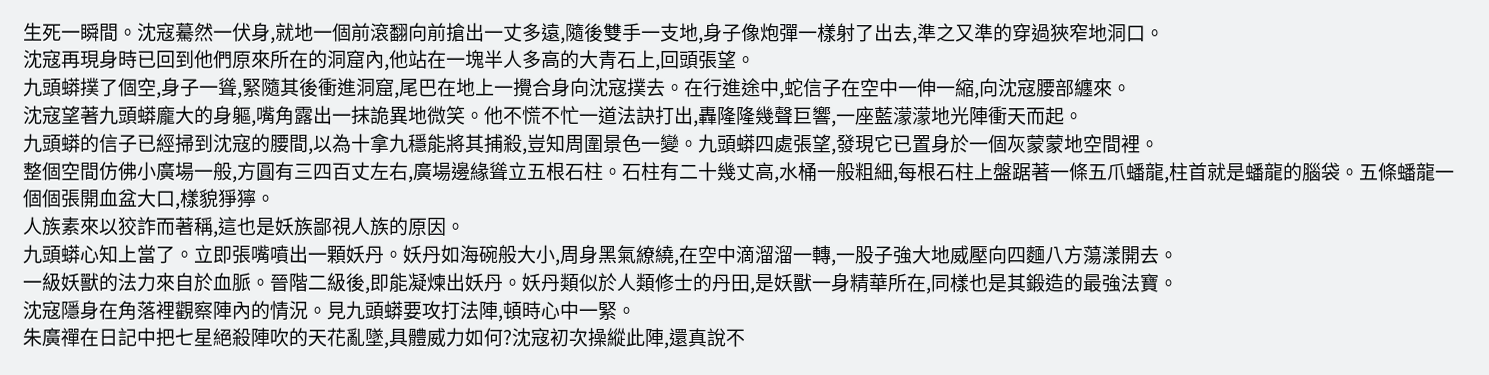生死一瞬間。沈寇驀然一伏身,就地一個前滾翻向前搶出一丈多遠,隨後雙手一支地,身子像炮彈一樣射了出去,準之又準的穿過狹窄地洞口。
沈寇再現身時已回到他們原來所在的洞窟內,他站在一塊半人多高的大青石上,回頭張望。
九頭蟒撲了個空,身子一聳,緊隨其後衝進洞窟,尾巴在地上一攪合身向沈寇撲去。在行進途中,蛇信子在空中一伸一縮,向沈寇腰部纏來。
沈寇望著九頭蟒龐大的身軀,嘴角露出一抹詭異地微笑。他不慌不忙一道法訣打出,轟隆隆幾聲巨響,一座藍濛濛地光陣衝天而起。
九頭蟒的信子已經掃到沈寇的腰間,以為十拿九穩能將其捕殺,豈知周圍景色一變。九頭蟒四處張望,發現它已置身於一個灰蒙蒙地空間裡。
整個空間仿佛小廣場一般,方圓有三四百丈左右,廣場邊緣聳立五根石柱。石柱有二十幾丈高,水桶一般粗細,每根石柱上盤踞著一條五爪蟠龍,柱首就是蟠龍的腦袋。五條蟠龍一個個張開血盆大口,樣貌猙獰。
人族素來以狡詐而著稱,這也是妖族鄙視人族的原因。
九頭蟒心知上當了。立即張嘴噴出一顆妖丹。妖丹如海碗般大小,周身黑氣繚繞,在空中滴溜溜一轉,一股子強大地威壓向四麵八方蕩漾開去。
一級妖獸的法力來自於血脈。晉階二級後,即能凝煉出妖丹。妖丹類似於人類修士的丹田,是妖獸一身精華所在,同樣也是其鍛造的最強法寶。
沈寇隱身在角落裡觀察陣內的情況。見九頭蟒要攻打法陣,頓時心中一緊。
朱廣禪在日記中把七星絕殺陣吹的天花亂墜,具體威力如何?沈寇初次操縱此陣,還真說不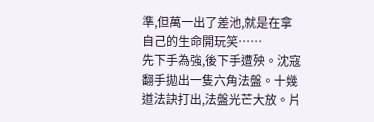準,但萬一出了差池,就是在拿自己的生命開玩笑……
先下手為強,後下手遭殃。沈寇翻手拋出一隻六角法盤。十幾道法訣打出,法盤光芒大放。片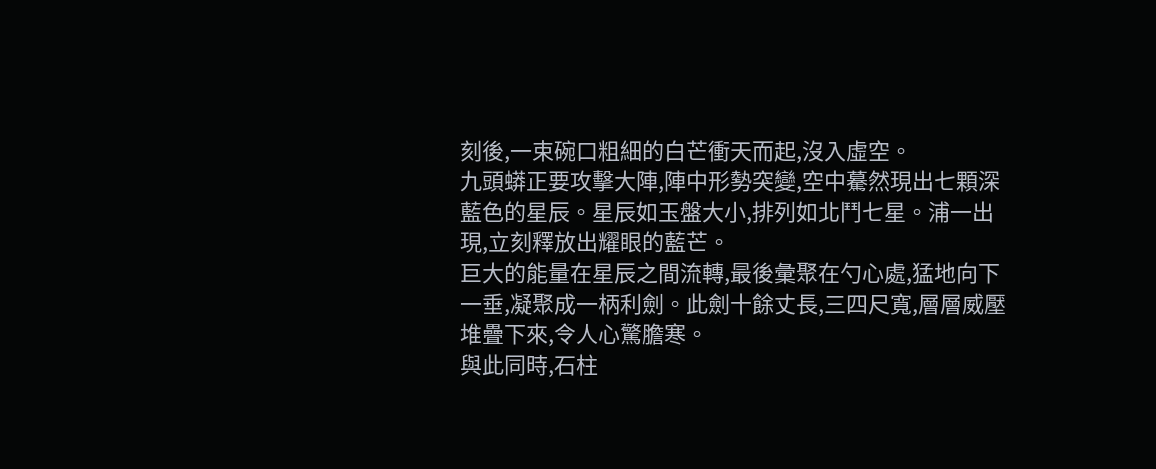刻後,一束碗口粗細的白芒衝天而起,沒入虛空。
九頭蟒正要攻擊大陣,陣中形勢突變,空中驀然現出七顆深藍色的星辰。星辰如玉盤大小,排列如北鬥七星。浦一出現,立刻釋放出耀眼的藍芒。
巨大的能量在星辰之間流轉,最後彙聚在勺心處,猛地向下一垂,凝聚成一柄利劍。此劍十餘丈長,三四尺寬,層層威壓堆疊下來,令人心驚膽寒。
與此同時,石柱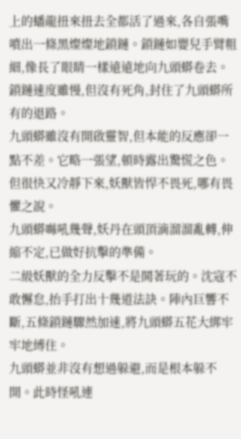上的蟠龍扭來扭去全都活了過來,各自張嘴噴出一條黑燦燦地鎖鏈。鎖鏈如嬰兒手臂粗細,像長了眼睛一樣遠遠地向九頭蟒卷去。
鎖鏈速度雖慢,但沒有死角,封住了九頭蟒所有的退路。
九頭蟒雖沒有開啟靈智,但本能的反應卻一點不差。它略一張望,頓時露出驚慌之色。但很快又冷靜下來,妖獸皆悍不畏死,哪有畏懼之說。
九頭蟒噝吼幾聲,妖丹在頭頂滴溜溜亂轉,伸縮不定,已做好抗擊的準備。
二級妖獸的全力反擊不是鬨著玩的。沈寇不敢懈怠,抬手打出十幾道法訣。陣內巨響不斷,五條鎖鏈驟然加速,將九頭蟒五花大綁牢牢地縛住。
九頭蟒並非沒有想過躲避,而是根本躲不開。此時怪吼連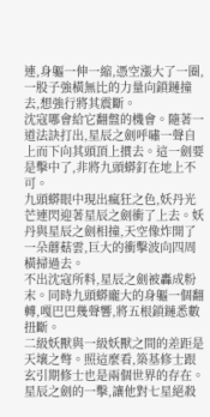連,身軀一伸一縮,憑空漲大了一圈,一股子強橫無比的力量向鎖鏈撞去,想強行將其震斷。
沈寇哪會給它翻盤的機會。隨著一道法訣打出,星辰之劍呼嘯一聲自上而下向其頭頂上摜去。這一劍要是擊中了,非將九頭蟒釘在地上不可。
九頭蟒眼中現出瘋狂之色,妖丹光芒連閃迎著星辰之劍衝了上去。妖丹與星辰之劍相撞,天空像炸開了一朵蘑菇雲,巨大的衝擊波向四周橫掃過去。
不出沈寇所料,星辰之劍被轟成粉末。同時九頭蟒龐大的身軀一個翻轉,嘎巴巴幾聲響,將五根鎖鏈悉數扭斷。
二級妖獸與一級妖獸之間的差距是天壤之彆。照這麼看,築基修士跟玄引期修士也是兩個世界的存在。
星辰之劍的一擊,讓他對七星絕殺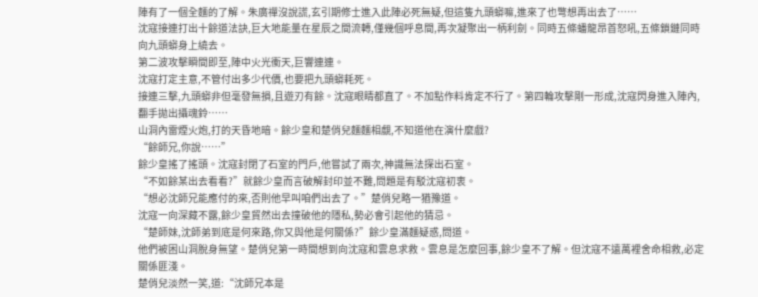陣有了一個全麵的了解。朱廣禪沒說謊,玄引期修士進入此陣必死無疑,但這隻九頭蟒嘛,進來了也彆想再出去了……
沈寇接連打出十餘道法訣,巨大地能量在星辰之間流轉,僅幾個呼息間,再次凝聚出一柄利劍。同時五條蟠龍昂首怒吼,五條鎖鏈同時向九頭蟒身上繞去。
第二波攻擊瞬間即至,陣中火光衝天,巨響連連。
沈寇打定主意,不管付出多少代價,也要把九頭蟒耗死。
接連三擊,九頭蟒非但毫發無損,且遊刃有餘。沈寇眼睛都直了。不加點作料肯定不行了。第四輪攻擊剛一形成,沈寇閃身進入陣內,翻手拋出攝魂鈴……
山洞內雷煙火炮,打的天昏地暗。餘少皇和楚俏兒麵麵相覷,不知道他在演什麼戲?
“餘師兄,你說……”
餘少皇搖了搖頭。沈寇封閉了石室的門戶,他嘗試了兩次,神識無法探出石室。
“不如餘某出去看看?”就餘少皇而言破解封印並不難,問題是有駁沈寇初衷。
“想必沈師兄能應付的來,否則他早叫咱們出去了。”楚俏兒略一猶豫道。
沈寇一向深藏不露,餘少皇貿然出去撞破他的隱私,勢必會引起他的猜忌。
“楚師妹,沈師弟到底是何來路,你又與他是何關係?”餘少皇滿麵疑惑,問道。
他們被困山洞脫身無望。楚俏兒第一時間想到向沈寇和雲息求救。雲息是怎麼回事,餘少皇不了解。但沈寇不遠萬裡舍命相救,必定關係匪淺。
楚俏兒淡然一笑,道:“沈師兄本是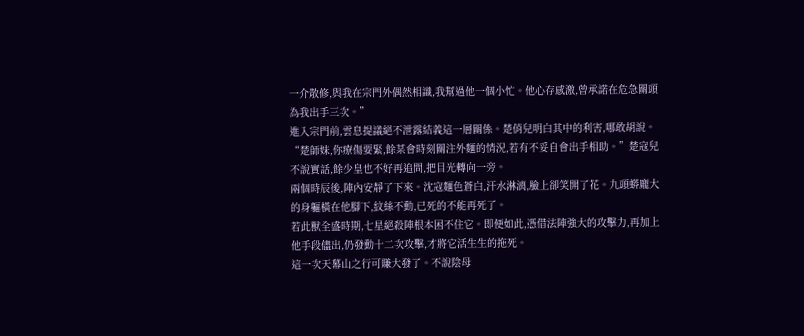一介散修,與我在宗門外偶然相識,我幫過他一個小忙。他心存感激,曾承諾在危急關頭為我出手三次。”
進入宗門前,雲息提議絕不泄露結義這一層關係。楚俏兒明白其中的利害,哪敢胡說。
“楚師妹,你療傷要緊,餘某會時刻關注外麵的情況,若有不妥自會出手相助。”楚寇兒不說實話,餘少皇也不好再追問,把目光轉向一旁。
兩個時辰後,陣內安靜了下來。沈寇麵色蒼白,汗水淋漓,臉上卻笑開了花。九頭蟒龐大的身軀橫在他腳下,紋絲不動,已死的不能再死了。
若此獸全盛時期,七星絕殺陣根本困不住它。即便如此,憑借法陣強大的攻擊力,再加上他手段儘出,仍發動十二次攻擊,才將它活生生的拖死。
這一次天幕山之行可賺大發了。不說陰母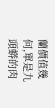蘭價值幾何,單是九頭蟒的肉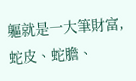軀就是一大筆財富,蛇皮、蛇膽、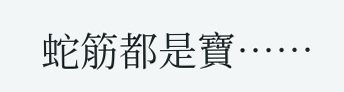蛇筋都是寶……